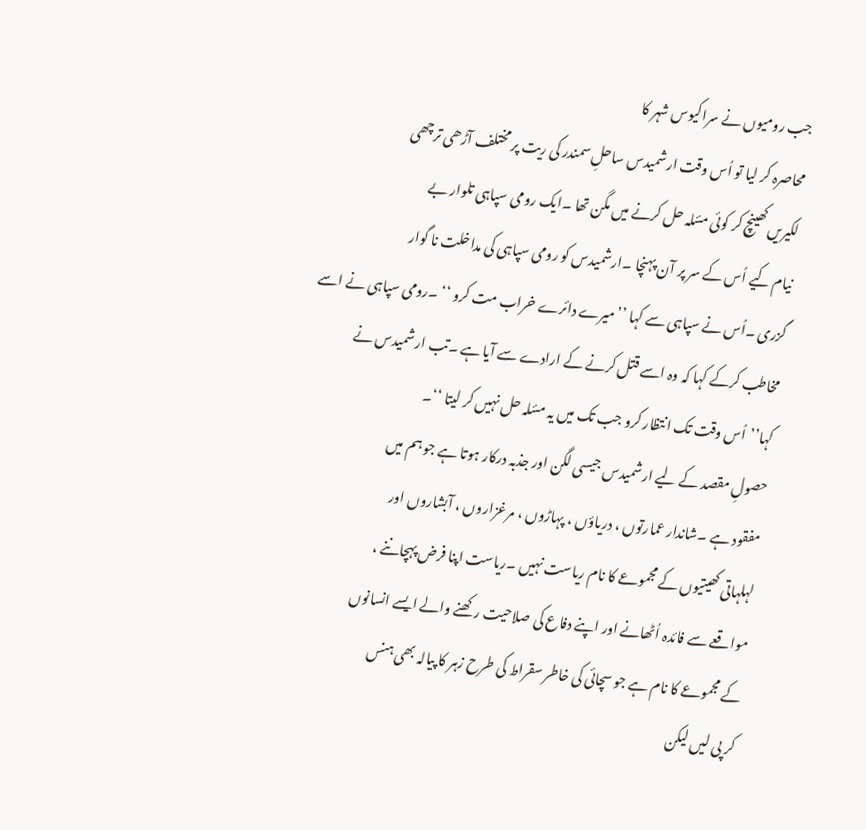جب رومیوں نے سراکیوس شہر کا
محاصرہ کر لیا تو اُس وقت ارشمیدس ساحلِ سمندر کی ریت پر مختلف آڑھی ترچھی
لکیریں کھینچ کر کوئی مسٔلہ حل کرنے میں مگن تھا ۔ایک رومی سپاہی تلوار بے
نیام کیے اُس کے سر پر آن پہنچا ۔ارشمیدس کو رومی سپاہی کی مداخلت نا گوار
گزری ۔اُس نے سپاہی سے کہا ’’میرے دائرے خراب مت کرو ‘‘ ۔رومی سپاہی نے اسے
مخاطب کرکے کہا کہ وہ اسے قتل کرنے کے ارادے سے آیا ہے ۔تب ارشمیدس نے
کہا’’اُس وقت تک انتظار کرو جب تک میں یہ مسٔلہ حل نہیں کر لیتا ‘‘۔
حصولِ مقصد کے لیے ارشمیدس جیسی لگن اور جذبہ درکار ہوتا ہے جو ہم میں
مفقود ہے ۔شاندار عمارتوں ، دریاؤں ، پہاڑوں ، مرغزاروں ، آبشاروں اور
لہلہاتی کھیتیوں کے مجموعے کا نام ریاست نہیں ۔ریاست اپنا فرض پہچاننے ،
مواقعے سے فائدہ اُٹھانے اور اپنے دفاع کی صلاحیت رکھنے والے ایسے انسانوں
کے مجموعے کا نام ہے جو سچائی کی خاطر سقراط کی طرح زہر کا پیالہ بھی ہنس
کر پی لیں لیکن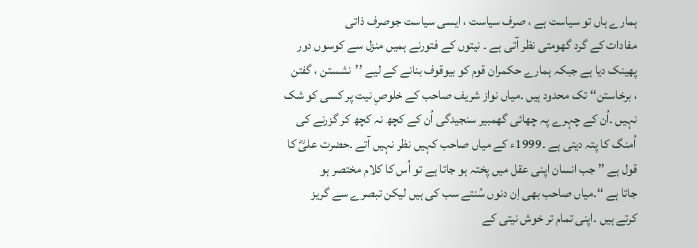ہمارے ہاں تو سیاست ہے ، صرف سیاست ، ایسی سیاست جوصرف ذاتی
مفادات کے گرد گھومتی نظر آتی ہے ۔ نیتوں کے فتورنے ہمیں منزل سے کوسوں دور
پھینک دیا ہے جبکہ ہمارے حکمران قوم کو بیوقوف بنانے کے لیے ’’نشستن ، گفتن
، برخاستن‘‘ تک محدود ہیں ۔میاں نواز شریف صاحب کے خلوصِ نیت پر کسی کو شک
نہیں ۔اُن کے چہرے پہ چھائی گھمبیر سنجیدگی اُن کے کچھ نہ کچھ کر گزرنے کی
اُمنگ کا پتہ دیتی ہے ۔1999ء کے میاں صاحب کہیں نظر نہیں آتے ۔حضرت علیؓ کا
قول ہے ’’ جب انسان اپنی عقل میں پختہ ہو جاتا ہے تو اُس کا کلام مختصر ہو
جاتا ہے ‘‘۔میاں صاحب بھی اِن دنوں سُنتے سب کی ہیں لیکن تبصرے سے گریز
کرتے ہیں ۔اپنی تمام تر خوش نیتی کے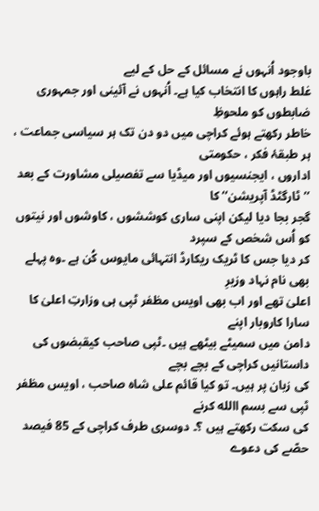باوجود اُنہوں نے مسائل کے حل کے لیے
غلط راہوں کا انتخاب کیا ہے۔ اُنہوں نے آئینی اور جمہوری ضابطوں کو ملحوظِ
خاطر رکھتے ہوئے کراچی میں دو دن تک ہر سیاسی جماعت ، ہر طبقۂ فکر ، حکومتی
اداروں ، ایجنسیوں اور میڈیا سے تفصیلی مشاورت کے بعد ’’ٹارگٹڈ آپریشن‘‘ کا
گجر بجا دیا لیکن اپنی ساری کوششوں ، کاوشوں اور نیتوں کو اُس شخص کے سپرد
کر دیا جس کا ٹریک ریکارڈ انتہائی مایوس کُن ہے ۔وہ پہلے بھی نام نہاد وزیرِ
اعلیٰ تھے اور اب بھی اویس مظفر ٹپی ہی وزارتِ اعلیٰ کا سارا کاروبار اپنے
دامن میں سمیٹے بیٹھے ہیں ۔ٹپی صاحب کیقبضوں کی داستانیں کراچی کے بچے بچے
کی زبان پر ہیں۔ تو کیا قائم علی شاہ صاحب ، اویس مظفر ٹپی سے بسم االله کرنے
کی سکت رکھتے ہیں ؟۔ دوسری طرف کراچی کے 85 فیصد حصّے کی دعوے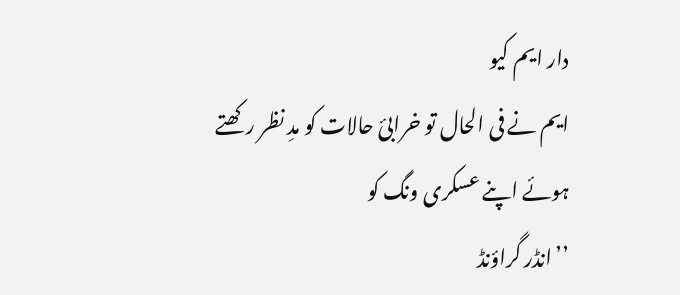دار ایم کیو
ایم نے فی الحال تو خرابیٔ حالات کو مدِ نظر رکھتے ہوئے اپنے عسکری ونگ کو
’’انڈر گراؤنڈ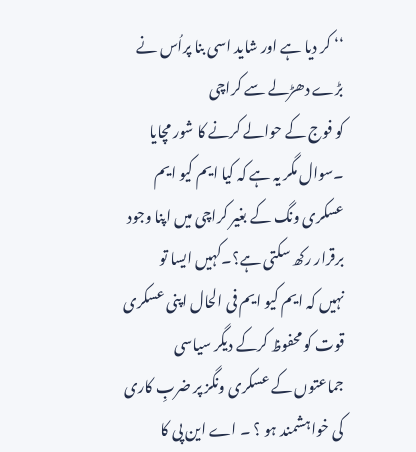‘‘ کر دیا ہے اور شاید اسی بنا پراُس نے بڑے دھڑلے سے کراچی
کو فوج کے حوالے کرنے کا شور مچایا ۔سوال مگر یہ ہے کہ کیا ایم کیو ایم
عسکری ونگ کے بغیر کراچی میں اپنا وجود برقرار رکھ سکتی ہے؟۔کہیں ایسا تو
نہیں کہ ایم کیو ایم فی الحال اپنی عسکری قوت کو محفوظ کرکے دیگر سیاسی
جماعتوں کے عسکری ونگز پر ضربِ کاری کی خواہشمند ہو ؟ ۔ اے این پی کا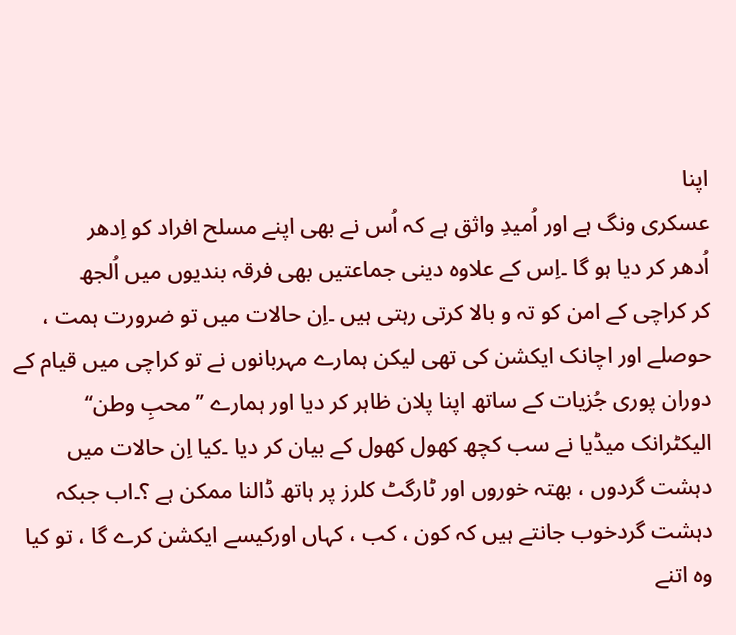اپنا
عسکری ونگ ہے اور اُمیدِ واثق ہے کہ اُس نے بھی اپنے مسلح افراد کو اِدھر
اُدھر کر دیا ہو گا ۔اِس کے علاوہ دینی جماعتیں بھی فرقہ بندیوں میں اُلجھ
کر کراچی کے امن کو تہ و بالا کرتی رہتی ہیں ۔اِن حالات میں تو ضرورت ہمت ،
حوصلے اور اچانک ایکشن کی تھی لیکن ہمارے مہربانوں نے تو کراچی میں قیام کے
دوران پوری جُزیات کے ساتھ اپنا پلان ظاہر کر دیا اور ہمارے ’’محبِ وطن‘‘
الیکٹرانک میڈیا نے سب کچھ کھول کھول کے بیان کر دیا ۔کیا اِن حالات میں
دہشت گردوں ، بھتہ خوروں اور ٹارگٹ کلرز پر ہاتھ ڈالنا ممکن ہے ؟۔اب جبکہ
دہشت گردخوب جانتے ہیں کہ کون ، کب ، کہاں اورکیسے ایکشن کرے گا ، تو کیا
وہ اتنے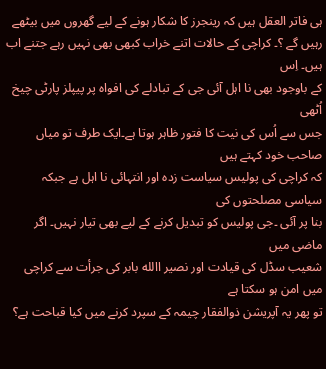ہی فاتر العقل ہیں کہ رینجرز کا شکار ہونے کے لیے گھروں میں بیٹھے
رہیں گے ؟۔ کراچی کے حالات اتنے خراب کبھی بھی نہیں رہے جتنے اب ہیں۔ اِس
کے باوجود بھی نا اہل آئی جی کے تبادلے کی افواہ پر پیپلز پارٹی چیخ اُٹھی
جس سے اُس کی نیت کا فتور ظاہر ہوتا ہے۔ایک طرف تو میاں صاحب خود کہتے ہیں
کہ کراچی کی پولیس سیاست زدہ اور انتہائی نا اہل ہے جبکہ سیاسی مصلحتوں کی
بنا پر آئی ۔جی پولیس کو تبدیل کرنے کے لیے بھی تیار نہیں۔ اگر ماضی میں
شعیب سڈل کی قیادت اور نصیر االله بابر کی جرأت سے کراچی میں امن ہو سکتا ہے
تو پھر یہ آپریشن ذوالفقار چیمہ کے سپرد کرنے میں کیا قباحت ہے؟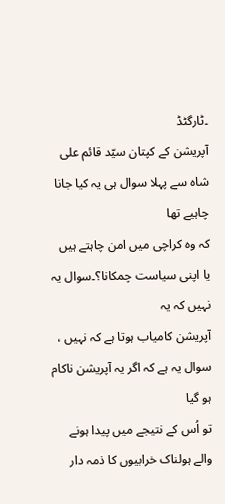۔ٹارگٹڈ
آپریشن کے کپتان سیّد قائم علی شاہ سے پہلا سوال ہی یہ کیا جانا چاہیے تھا
کہ وہ کراچی میں امن چاہتے ہیں یا اپنی سیاست چمکانا؟۔سوال یہ نہیں کہ یہ
آپریشن کامیاب ہوتا ہے کہ نہیں ، سوال یہ ہے کہ اگر یہ آپریشن ناکام ہو گیا
تو اُس کے نتیجے میں پیدا ہونے والے ہولناک خرابیوں کا ذمہ دار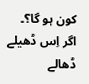کون ہو گا؟۔
اگر اِس ڈھیلے ڈھالے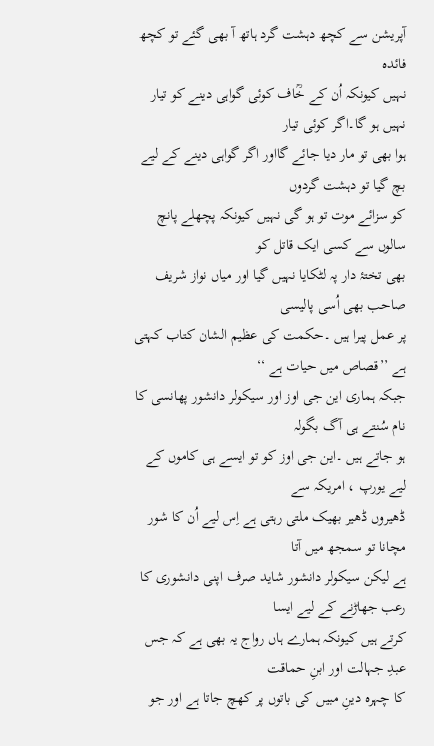آپریشن سے کچھ دہشت گرد ہاتھ آ بھی گئے تو کچھ فائدہ
نہیں کیونکہ اُن کے خؒاف کوئی گواہی دینے کو تیار نہیں ہو گا۔اگر کوئی تیار
ہوا بھی تو مار دیا جائے گااور اگر گواہی دینے کے لیے بچ گیا تو دہشت گردوں
کو سزائے موت تو ہو گی نہیں کیونکہ پچھلے پانچ سالوں سے کسی ایک قاتل کو
بھی تختۂ دار پہ لٹکایا نہیں گیا اور میاں نواز شریف صاحب بھی اُسی پالیسی
پر عمل پیرا ہیں ۔حکمت کی عظیم الشان کتاب کہتی ہے ’’قصاص میں حیات ہے ‘‘
جبکہ ہماری این جی اوز اور سیکولر دانشور پھانسی کا نام سُنتے ہی آگ بگولہ
ہو جاتے ہیں ۔این جی اوز کو تو ایسے ہی کاموں کے لیے یورپ ، امریکہ سے
ڈھیروں ڈھیر بھیک ملتی رہتی ہے اِس لیے اُن کا شور مچانا تو سمجھ میں آتا
ہے لیکن سیکولر دانشور شاید صرف اپنی دانشوری کا رعب جھاڑنے کے لیے ایسا
کرتے ہیں کیونکہ ہمارے ہاں رواج یہ بھی ہے کہ جس عبدِ جہالت اور ابنِ حماقت
کا چہرہ دینِ مبیں کی باتوں پر کھچ جاتا ہے اور جو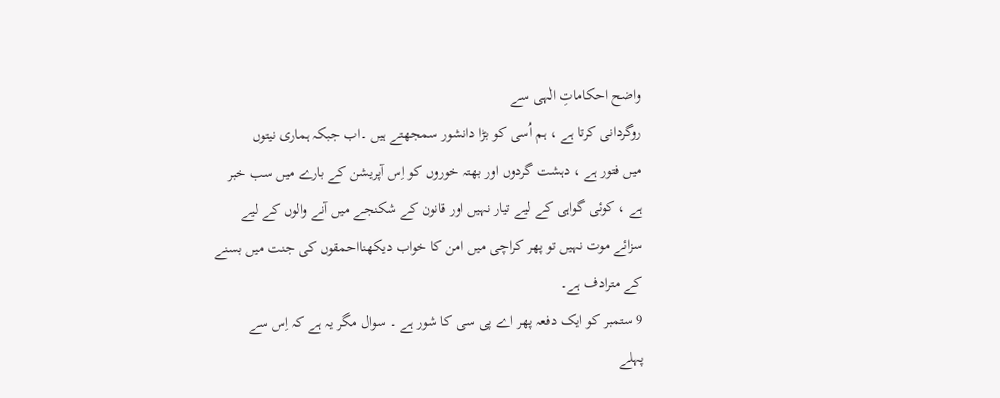واضح احکاماتِ الٰہی سے
روگردانی کرتا ہے ، ہم اُسی کو بڑا دانشور سمجھتے ہیں ۔اب جبکہ ہماری نیتوں
میں فتور ہے ، دہشت گردوں اور بھتہ خوروں کو اِس آپریشن کے بارے میں سب خبر
ہے ، کوئی گواہی کے لیے تیار نہیں اور قانون کے شکنجے میں آنے والوں کے لیے
سزائے موت نہیں تو پھر کراچی میں امن کا خواب دیکھنااحمقوں کی جنت میں بسنے
کے مترادف ہے۔
9 ستمبر کو ایک دفعہ پھر اے پی سی کا شور ہے ۔ سوال مگر یہ ہے کہ اِس سے
پہلے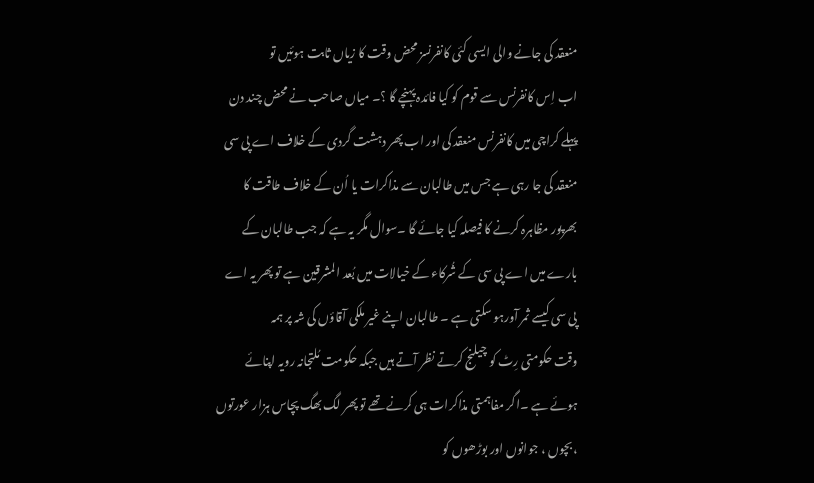منعقد کی جانے والی ایسی کئی کانفرنسز محض وقت کا زیاں ثابت ہوئیں تو
اب اِس کانفرنس سے قوم کو کیا فائدہ پہنچے گا ؟۔ میاں صاحب نے محض چند دن
پہلے کراچی میں کانفرنس منعقد کی اور اب پھر دہشت گردی کے خلاف اے پی سی
منعقد کی جا رہی ہے جس میں طالبان سے مذاکرات یا اُن کے خلاف طاقت کا
بھرپور مظاہرہ کرنے کا فیصلہ کیا جائے گا ۔سوال مگر یہ ہے کہ جب طالبان کے
بارے میں اے پی سی کے شُرکاء کے خیالات میں بُعد المشرقین ہے تو پھر یہ اے
پی سی کیسے ثمر آورہو سکتی ہے ۔ طالبان اپنے غیر ملکی آقاؤں کی شہ پر ہمہ
وقت حکومتی رِٹ کو چیلنج کرتے نظر آتے ہیں جبکہ حکومت مُلتجانہ رویہ اپنائے
ہوئے ہے ۔اگر مفاہمتی مذاکرات ہی کرنے تھے تو پھر لگ بھگ پچاس ہزار عورتوں
، بچوں ، جوانوں اور بوڑھوں کو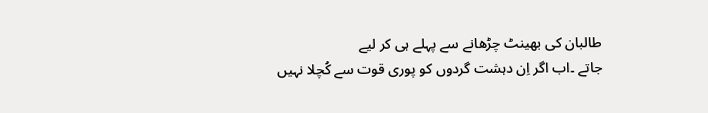طالبان کی بھینٹ چڑھانے سے پہلے ہی کر لیے
جاتے ۔اب اگر اِن دہشت گردوں کو پوری قوت سے کُچلا نہیں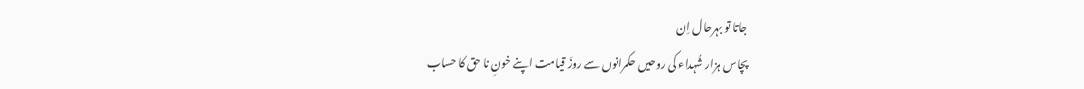جاتا تو بہرحال اِن
پچاس ہزار شُہداء کی روحیں حکمرانوں سے روزَ قیامت اپنے خونِ نا حق کا حساب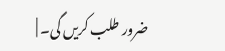ضرور طلب کریں گی۔ |